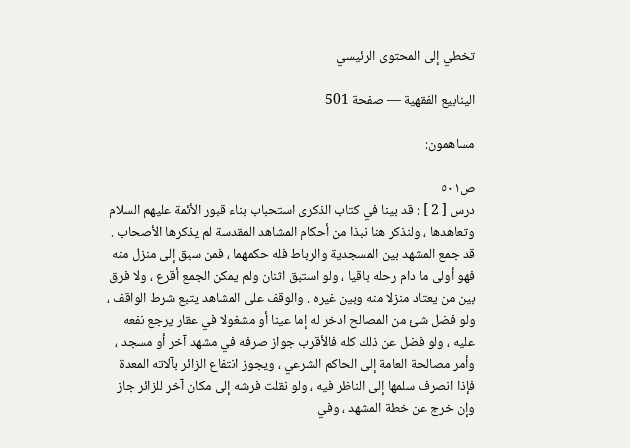تخطي إلى المحتوى الرئيسي

الينابيع الفقهية — صفحة 501

مساهمون:

ص٥٠١
درس [ 2 ] : قد بينا في كتاب الذكرى استحباب بناء قبور الأئمة عليهم السلام وتعاهدها ، ولنذكر هنا نبذا من أحكام المشاهد المقدسة لم يذكرها الأصحاب . قد جمع المشهد بين المسجدية والرباط فله حكمهما ، فمن سبق إلى منزل منه فهو أولى ما دام رحله باقيا ، ولو استبق اثنان ولم يمكن الجمع أقرع ، ولا فرق بين من يعتاد منزلا منه وبين غيره . والوقف على المشاهد يتبع شرط الواقف ، ولو فضل شئ من المصالح ادخر له إما عينا أو مشغولا في عقار يرجع نفعه عليه ، ولو فضل عن ذلك كله فالأقرب جواز صرفه في مشهد آخر أو مسجد ، وأمر مصالحة العامة إلى الحاكم الشرعي ، ويجوز انتفاع الزائر بآلاته المعدة فإذا انصرف سلمها إلى الناظر فيه ، ولو نقلت فرشه إلى مكان آخر للزائر جاز وإن خرج عن خطة المشهد ، وفي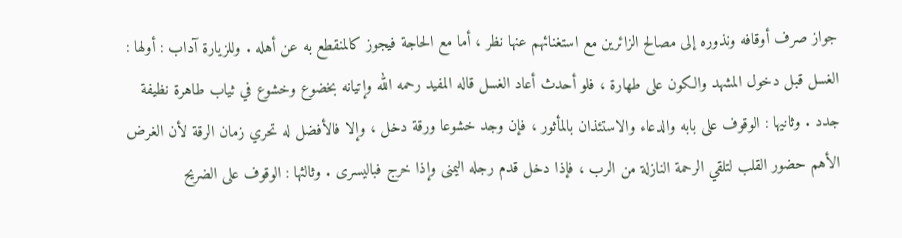جواز صرف أوقافه ونذوره إلى مصالح الزائرين مع استغنائهم عنها نظر ، أما مع الحاجة فيجوز كالمنقطع به عن أهله . وللزيارة آداب : أولها : الغسل قبل دخول المشهد والكون على طهارة ، فلو أحدث أعاد الغسل قاله المفيد رحمه الله وإتيانه بخضوع وخشوع في ثياب طاهرة نظيفة جدد . وثانيها : الوقوف على بابه والدعاء والاستئذان بالمأثور ، فإن وجد خشوعا ورقة دخل ، وإلا فالأفضل له تحري زمان الرقة لأن الغرض الأهم حضور القلب لتلقي الرحمة النازلة من الرب ، فإذا دخل قدم رجله اليمنى وإذا خرج فباليسرى . وثالثها : الوقوف على الضريح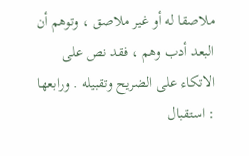ملاصقا له أو غير ملاصق ، وتوهم أن البعد أدب وهم ، فقد نص على الاتكاء على الضريح وتقبيله . ورابعها : استقبال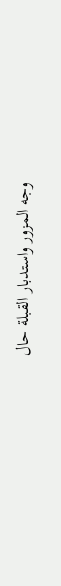وجه المزور واستدبار القبلة حال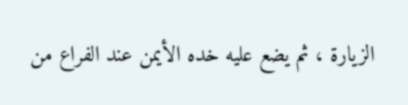الزيارة ، ثم يضع عليه خده الأيمن عند الفراع من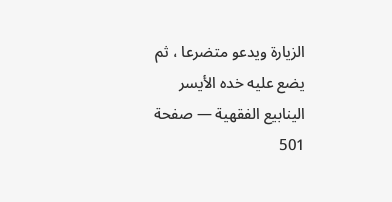الزيارة ويدعو متضرعا ، ثم يضع عليه خده الأيسر
الينابيع الفقهية — صفحة 501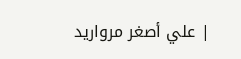| علي أصغر مرواريد